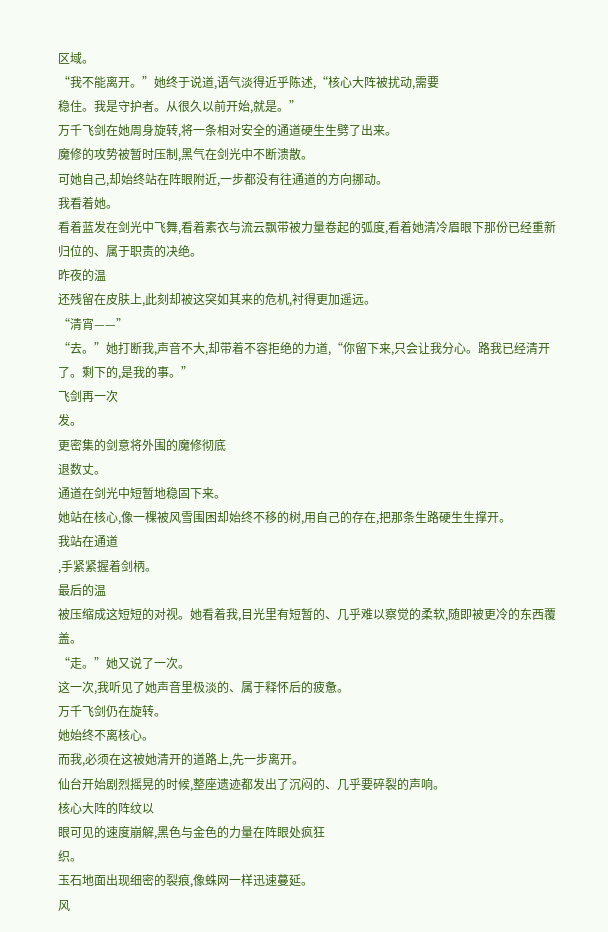区域。
“我不能离开。”她终于说道,语气淡得近乎陈述,“核心大阵被扰动,需要
稳住。我是守护者。从很久以前开始,就是。”
万千飞剑在她周身旋转,将一条相对安全的通道硬生生劈了出来。
魔修的攻势被暂时压制,黑气在剑光中不断溃散。
可她自己,却始终站在阵眼附近,一步都没有往通道的方向挪动。
我看着她。
看着蓝发在剑光中飞舞,看着素衣与流云飘带被力量卷起的弧度,看着她清冷眉眼下那份已经重新归位的、属于职责的决绝。
昨夜的温
还残留在皮肤上,此刻却被这突如其来的危机,衬得更加遥远。
“清宵——”
“去。”她打断我,声音不大,却带着不容拒绝的力道,“你留下来,只会让我分心。路我已经清开了。剩下的,是我的事。”
飞剑再一次
发。
更密集的剑意将外围的魔修彻底
退数丈。
通道在剑光中短暂地稳固下来。
她站在核心,像一棵被风雪围困却始终不移的树,用自己的存在,把那条生路硬生生撑开。
我站在通道
,手紧紧握着剑柄。
最后的温
被压缩成这短短的对视。她看着我,目光里有短暂的、几乎难以察觉的柔软,随即被更冷的东西覆盖。
“走。”她又说了一次。
这一次,我听见了她声音里极淡的、属于释怀后的疲惫。
万千飞剑仍在旋转。
她始终不离核心。
而我,必须在这被她清开的道路上,先一步离开。
仙台开始剧烈摇晃的时候,整座遗迹都发出了沉闷的、几乎要碎裂的声响。
核心大阵的阵纹以
眼可见的速度崩解,黑色与金色的力量在阵眼处疯狂
织。
玉石地面出现细密的裂痕,像蛛网一样迅速蔓延。
风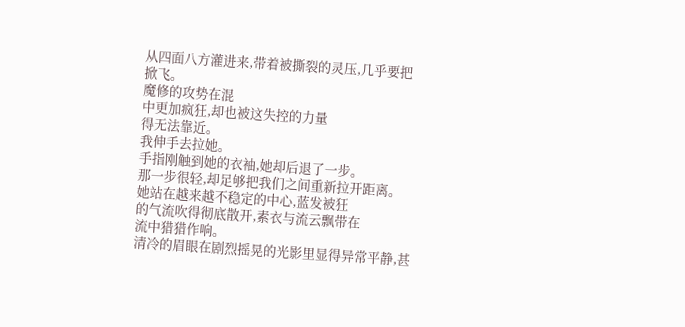从四面八方灌进来,带着被撕裂的灵压,几乎要把
掀飞。
魔修的攻势在混
中更加疯狂,却也被这失控的力量
得无法靠近。
我伸手去拉她。
手指刚触到她的衣袖,她却后退了一步。
那一步很轻,却足够把我们之间重新拉开距离。
她站在越来越不稳定的中心,蓝发被狂
的气流吹得彻底散开,素衣与流云飘带在
流中猎猎作响。
清冷的眉眼在剧烈摇晃的光影里显得异常平静,甚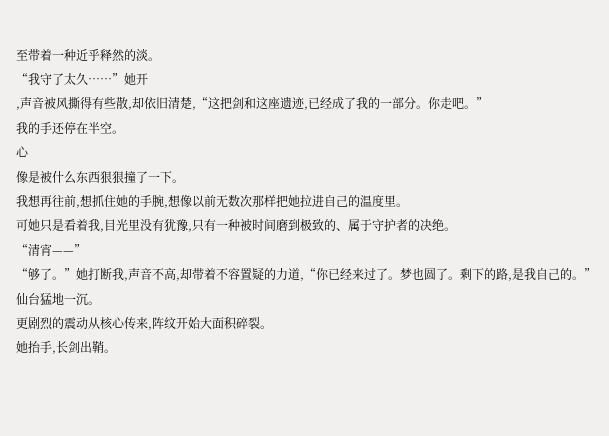至带着一种近乎释然的淡。
“我守了太久……”她开
,声音被风撕得有些散,却依旧清楚,“这把剑和这座遗迹,已经成了我的一部分。你走吧。”
我的手还停在半空。
心
像是被什么东西狠狠撞了一下。
我想再往前,想抓住她的手腕,想像以前无数次那样把她拉进自己的温度里。
可她只是看着我,目光里没有犹豫,只有一种被时间磨到极致的、属于守护者的决绝。
“清宵——”
“够了。”她打断我,声音不高,却带着不容置疑的力道,“你已经来过了。梦也圆了。剩下的路,是我自己的。”
仙台猛地一沉。
更剧烈的震动从核心传来,阵纹开始大面积碎裂。
她抬手,长剑出鞘。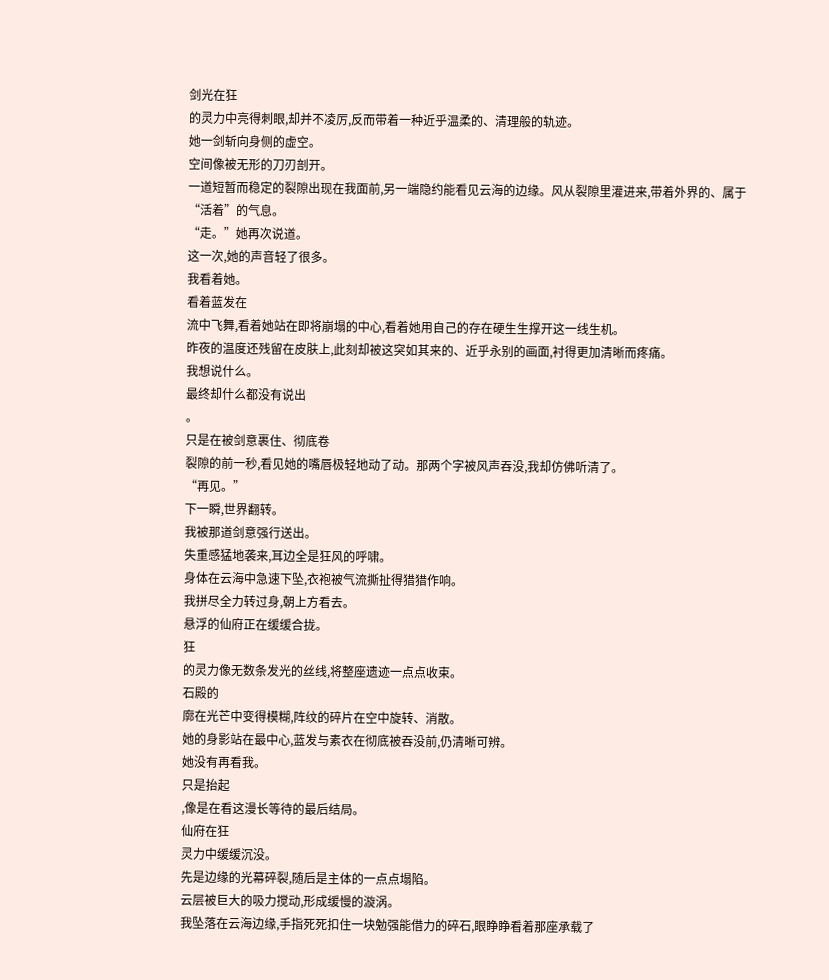剑光在狂
的灵力中亮得刺眼,却并不凌厉,反而带着一种近乎温柔的、清理般的轨迹。
她一剑斩向身侧的虚空。
空间像被无形的刀刃剖开。
一道短暂而稳定的裂隙出现在我面前,另一端隐约能看见云海的边缘。风从裂隙里灌进来,带着外界的、属于“活着”的气息。
“走。”她再次说道。
这一次,她的声音轻了很多。
我看着她。
看着蓝发在
流中飞舞,看着她站在即将崩塌的中心,看着她用自己的存在硬生生撑开这一线生机。
昨夜的温度还残留在皮肤上,此刻却被这突如其来的、近乎永别的画面,衬得更加清晰而疼痛。
我想说什么。
最终却什么都没有说出
。
只是在被剑意裹住、彻底卷
裂隙的前一秒,看见她的嘴唇极轻地动了动。那两个字被风声吞没,我却仿佛听清了。
“再见。”
下一瞬,世界翻转。
我被那道剑意强行送出。
失重感猛地袭来,耳边全是狂风的呼啸。
身体在云海中急速下坠,衣袍被气流撕扯得猎猎作响。
我拼尽全力转过身,朝上方看去。
悬浮的仙府正在缓缓合拢。
狂
的灵力像无数条发光的丝线,将整座遗迹一点点收束。
石殿的
廓在光芒中变得模糊,阵纹的碎片在空中旋转、消散。
她的身影站在最中心,蓝发与素衣在彻底被吞没前,仍清晰可辨。
她没有再看我。
只是抬起
,像是在看这漫长等待的最后结局。
仙府在狂
灵力中缓缓沉没。
先是边缘的光幕碎裂,随后是主体的一点点塌陷。
云层被巨大的吸力搅动,形成缓慢的漩涡。
我坠落在云海边缘,手指死死扣住一块勉强能借力的碎石,眼睁睁看着那座承载了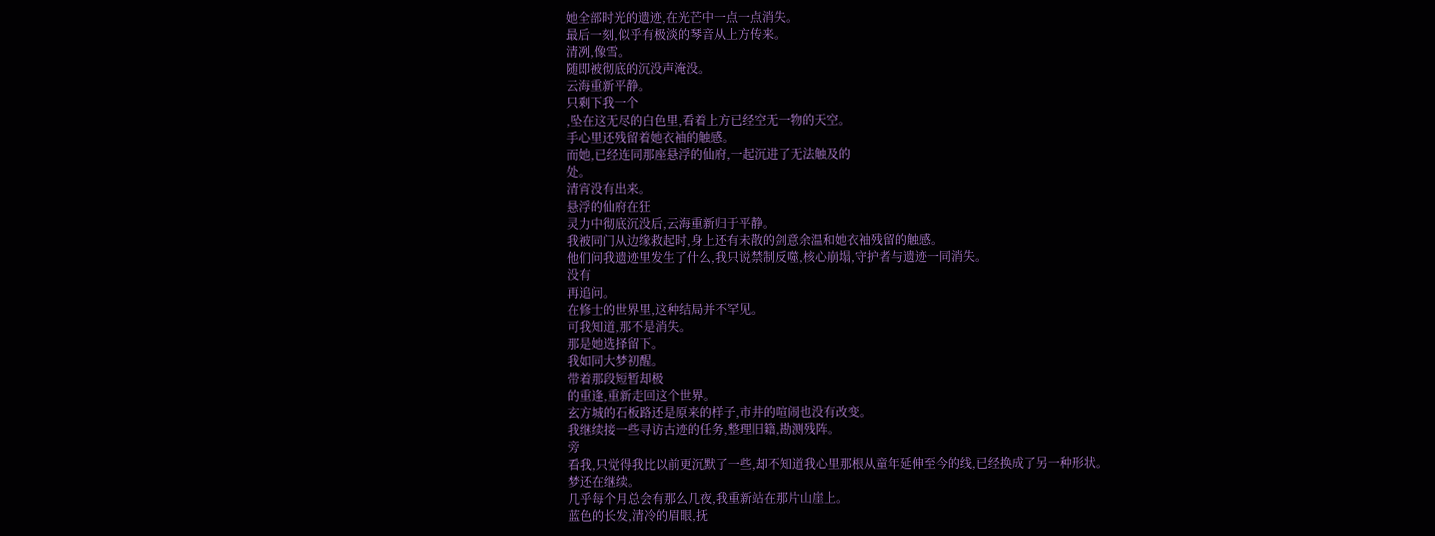她全部时光的遗迹,在光芒中一点一点消失。
最后一刻,似乎有极淡的琴音从上方传来。
清冽,像雪。
随即被彻底的沉没声淹没。
云海重新平静。
只剩下我一个
,坠在这无尽的白色里,看着上方已经空无一物的天空。
手心里还残留着她衣袖的触感。
而她,已经连同那座悬浮的仙府,一起沉进了无法触及的
处。
清宵没有出来。
悬浮的仙府在狂
灵力中彻底沉没后,云海重新归于平静。
我被同门从边缘救起时,身上还有未散的剑意余温和她衣袖残留的触感。
他们问我遗迹里发生了什么,我只说禁制反噬,核心崩塌,守护者与遗迹一同消失。
没有
再追问。
在修士的世界里,这种结局并不罕见。
可我知道,那不是消失。
那是她选择留下。
我如同大梦初醒。
带着那段短暂却极
的重逢,重新走回这个世界。
玄方城的石板路还是原来的样子,市井的喧闹也没有改变。
我继续接一些寻访古迹的任务,整理旧籍,勘测残阵。
旁
看我,只觉得我比以前更沉默了一些,却不知道我心里那根从童年延伸至今的线,已经换成了另一种形状。
梦还在继续。
几乎每个月总会有那么几夜,我重新站在那片山崖上。
蓝色的长发,清冷的眉眼,抚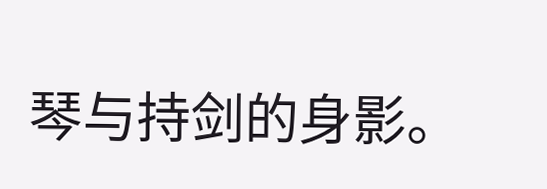琴与持剑的身影。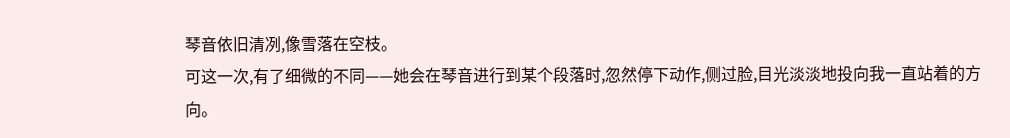琴音依旧清冽,像雪落在空枝。
可这一次,有了细微的不同——她会在琴音进行到某个段落时,忽然停下动作,侧过脸,目光淡淡地投向我一直站着的方向。